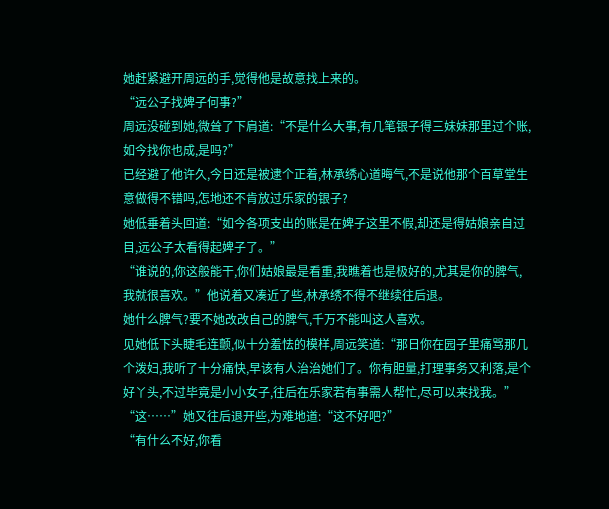她赶紧避开周远的手,觉得他是故意找上来的。
“远公子找婢子何事?”
周远没碰到她,微耸了下肩道:“不是什么大事,有几笔银子得三妹妹那里过个账,如今找你也成,是吗?”
已经避了他许久,今日还是被逮个正着,林承绣心道晦气,不是说他那个百草堂生意做得不错吗,怎地还不肯放过乐家的银子?
她低垂着头回道:“如今各项支出的账是在婢子这里不假,却还是得姑娘亲自过目,远公子太看得起婢子了。”
“谁说的,你这般能干,你们姑娘最是看重,我瞧着也是极好的,尤其是你的脾气,我就很喜欢。”他说着又凑近了些,林承绣不得不继续往后退。
她什么脾气?要不她改改自己的脾气,千万不能叫这人喜欢。
见她低下头睫毛连颤,似十分羞怯的模样,周远笑道:“那日你在园子里痛骂那几个泼妇,我听了十分痛快,早该有人治治她们了。你有胆量,打理事务又利落,是个好丫头,不过毕竟是小小女子,往后在乐家若有事需人帮忙,尽可以来找我。”
“这……”她又往后退开些,为难地道:“这不好吧?”
“有什么不好,你看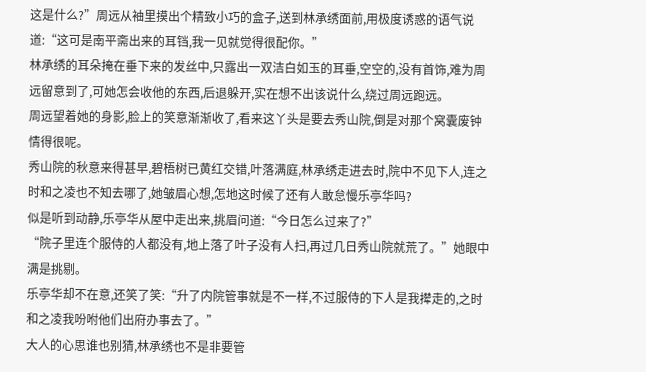这是什么?”周远从袖里摸出个精致小巧的盒子,送到林承绣面前,用极度诱惑的语气说道:“这可是南平斋出来的耳铛,我一见就觉得很配你。”
林承绣的耳朵掩在垂下来的发丝中,只露出一双洁白如玉的耳垂,空空的,没有首饰,难为周远留意到了,可她怎会收他的东西,后退躲开,实在想不出该说什么,绕过周远跑远。
周远望着她的身影,脸上的笑意渐渐收了,看来这丫头是要去秀山院,倒是对那个窝囊废钟情得很呢。
秀山院的秋意来得甚早,碧梧树已黄红交错,叶落满庭,林承绣走进去时,院中不见下人,连之时和之凌也不知去哪了,她皱眉心想,怎地这时候了还有人敢怠慢乐亭华吗?
似是听到动静,乐亭华从屋中走出来,挑眉问道:“今日怎么过来了?”
“院子里连个服侍的人都没有,地上落了叶子没有人扫,再过几日秀山院就荒了。”她眼中满是挑剔。
乐亭华却不在意,还笑了笑:“升了内院管事就是不一样,不过服侍的下人是我撵走的,之时和之凌我吩咐他们出府办事去了。”
大人的心思谁也别猜,林承绣也不是非要管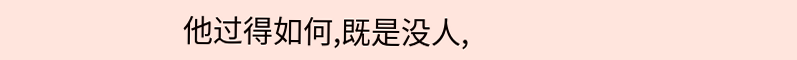他过得如何,既是没人,